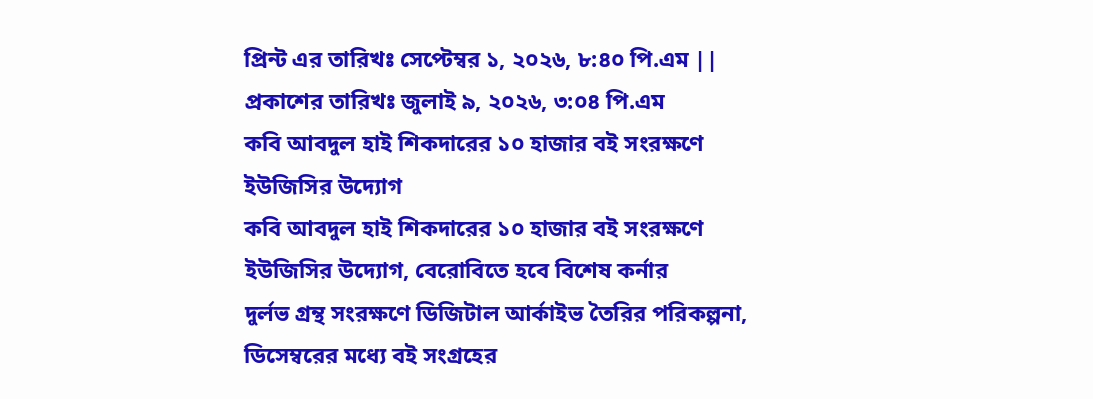প্রিন্ট এর তারিখঃ সেপ্টেম্বর ১, ২০২৬, ৮:৪০ পি.এম || প্রকাশের তারিখঃ জুলাই ৯, ২০২৬, ৩:০৪ পি.এম
কবি আবদুল হাই শিকদারের ১০ হাজার বই সংরক্ষণে ইউজিসির উদ্যোগ
কবি আবদুল হাই শিকদারের ১০ হাজার বই সংরক্ষণে ইউজিসির উদ্যোগ, বেরোবিতে হবে বিশেষ কর্নার
দুর্লভ গ্রন্থ সংরক্ষণে ডিজিটাল আর্কাইভ তৈরির পরিকল্পনা, ডিসেম্বরের মধ্যে বই সংগ্রহের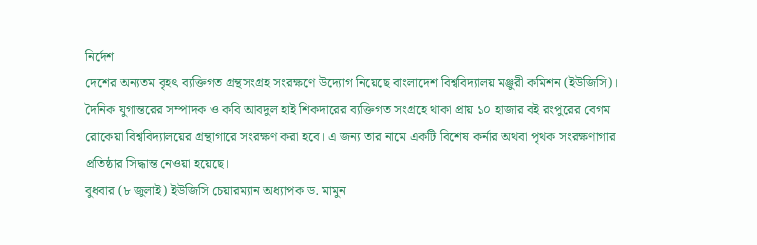নির্দেশ
দেশের অন্যতম বৃহৎ ব্যক্তিগত গ্রন্থসংগ্রহ সংরক্ষণে উদ্যোগ নিয়েছে বাংলাদেশ বিশ্ববিদ্যালয় মঞ্জুরী কমিশন (ইউজিসি)। দৈনিক যুগান্তরের সম্পাদক ও কবি আবদুল হাই শিকদারের ব্যক্তিগত সংগ্রহে থাকা প্রায় ১০ হাজার বই রংপুরের বেগম রোকেয়া বিশ্ববিদ্যালয়ের গ্রন্থাগারে সংরক্ষণ করা হবে। এ জন্য তার নামে একটি বিশেষ কর্নার অথবা পৃথক সংরক্ষণাগার প্রতিষ্ঠার সিদ্ধান্ত নেওয়া হয়েছে।
বুধবার (৮ জুলাই) ইউজিসি চেয়ারম্যান অধ্যাপক ড. মামুন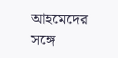আহমেদের সঙ্গে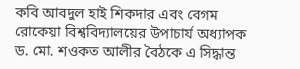কবি আবদুল হাই শিকদার এবং বেগম রোকেয়া বিশ্ববিদ্যালয়ের উপাচার্য অধ্যাপক ড. মো. শওকত আলীর বৈঠকে এ সিদ্ধান্ত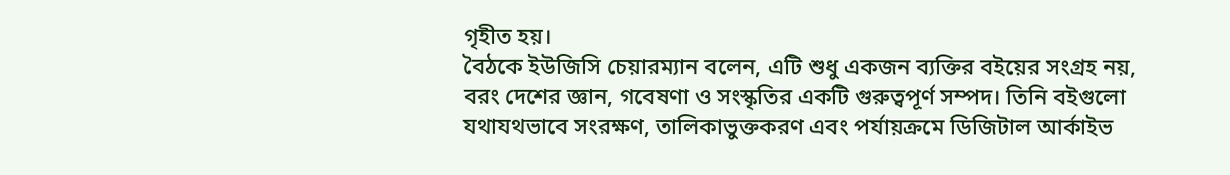গৃহীত হয়।
বৈঠকে ইউজিসি চেয়ারম্যান বলেন, এটি শুধু একজন ব্যক্তির বইয়ের সংগ্রহ নয়, বরং দেশের জ্ঞান, গবেষণা ও সংস্কৃতির একটি গুরুত্বপূর্ণ সম্পদ। তিনি বইগুলো যথাযথভাবে সংরক্ষণ, তালিকাভুক্তকরণ এবং পর্যায়ক্রমে ডিজিটাল আর্কাইভ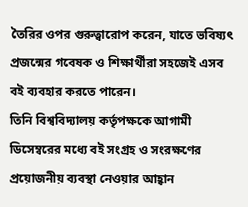তৈরির ওপর গুরুত্বারোপ করেন, যাতে ভবিষ্যৎ প্রজন্মের গবেষক ও শিক্ষার্থীরা সহজেই এসব বই ব্যবহার করতে পারেন।
তিনি বিশ্ববিদ্যালয় কর্তৃপক্ষকে আগামী ডিসেম্বরের মধ্যে বই সংগ্রহ ও সংরক্ষণের প্রয়োজনীয় ব্যবস্থা নেওয়ার আহ্বান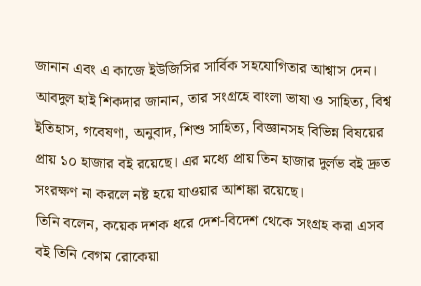জানান এবং এ কাজে ইউজিসির সার্বিক সহযোগিতার আশ্বাস দেন।
আবদুল হাই শিকদার জানান, তার সংগ্রহে বাংলা ভাষা ও সাহিত্য, বিশ্ব ইতিহাস, গবেষণা, অনুবাদ, শিশু সাহিত্য, বিজ্ঞানসহ বিভিন্ন বিষয়ের প্রায় ১০ হাজার বই রয়েছে। এর মধ্যে প্রায় তিন হাজার দুর্লভ বই দ্রুত সংরক্ষণ না করলে নষ্ট হয়ে যাওয়ার আশঙ্কা রয়েছে।
তিনি বলেন, কয়েক দশক ধরে দেশ-বিদেশ থেকে সংগ্রহ করা এসব বই তিনি বেগম রোকেয়া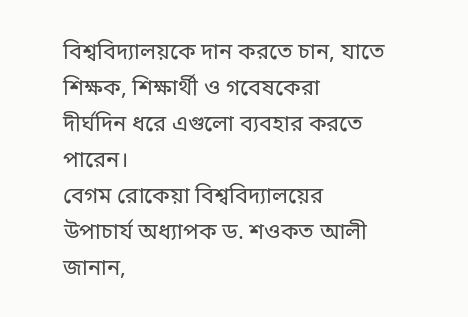বিশ্ববিদ্যালয়কে দান করতে চান, যাতে শিক্ষক, শিক্ষার্থী ও গবেষকেরা দীর্ঘদিন ধরে এগুলো ব্যবহার করতে পারেন।
বেগম রোকেয়া বিশ্ববিদ্যালয়ের উপাচার্য অধ্যাপক ড. শওকত আলী জানান,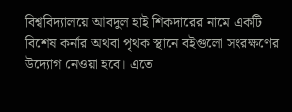বিশ্ববিদ্যালয়ে আবদুল হাই শিকদারের নামে একটি বিশেষ কর্নার অথবা পৃথক স্থানে বইগুলো সংরক্ষণের উদ্যোগ নেওয়া হবে। এতে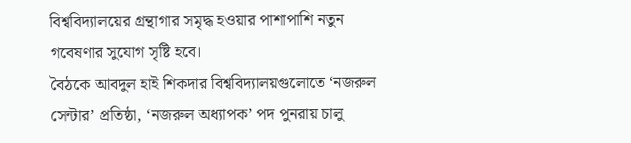বিশ্ববিদ্যালয়ের গ্রন্থাগার সমৃদ্ধ হওয়ার পাশাপাশি নতুন গবেষণার সুযোগ সৃষ্টি হবে।
বৈঠকে আবদুল হাই শিকদার বিশ্ববিদ্যালয়গুলোতে ‘নজরুল সেন্টার’ প্রতিষ্ঠা, ‘নজরুল অধ্যাপক’ পদ পুনরায় চালু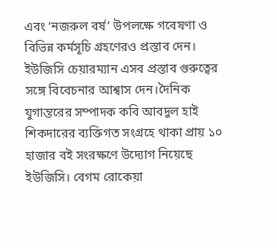এবং ‘নজরুল বর্ষ’ উপলক্ষে গবেষণা ও বিভিন্ন কর্মসূচি গ্রহণেরও প্রস্তাব দেন। ইউজিসি চেয়ারম্যান এসব প্রস্তাব গুরুত্বের সঙ্গে বিবেচনার আশ্বাস দেন।দৈনিক যুগান্তরের সম্পাদক কবি আবদুল হাই শিকদারের ব্যক্তিগত সংগ্রহে থাকা প্রায় ১০ হাজার বই সংরক্ষণে উদ্যোগ নিয়েছে ইউজিসি। বেগম রোকেয়া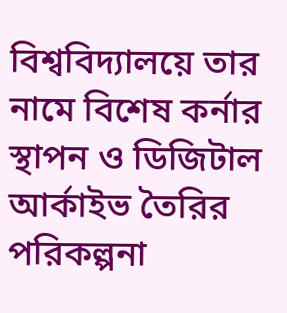বিশ্ববিদ্যালয়ে তার নামে বিশেষ কর্নার স্থাপন ও ডিজিটাল আর্কাইভ তৈরির পরিকল্পনা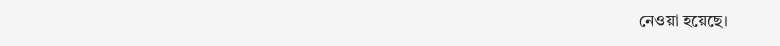নেওয়া হয়েছে।